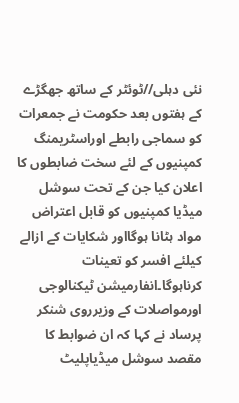نئی دہلی//ٹوئٹر کے ساتھ جھگڑے کے ہفتوں بعد حکومت نے جمعرات کو سماجی رابطے اوراسٹریمنگ کمپنیوں کے لئے سخت ضابطوں کا اعلان کیا جن کے تحت سوشل میڈیا کمپنیوں کو قابل اعتراض مواد ہٹانا ہوگااور شکایات کے ازالے کیلئے افسر کو تعینات کرناہوگا۔انفارمیشن ٹیکنالوجی اورمواصلات کے وزیرروی شنکر پرساد نے کہا کہ ان ضوابط کا مقصد سوشل میڈیاپلیٹ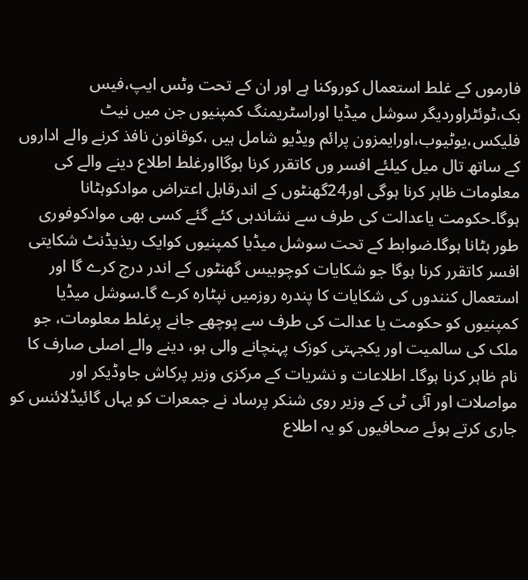فارموں کے غلط استعمال کوروکنا ہے اور ان کے تحت وٹس ایپ،فیس بک،ٹوئٹراوردیگر سوشل میڈیا اوراسٹریمنگ کمپنیوں جن میں نیٹ فلیکس،یوٹیوب،اورایمزون پرائم ویڈیو شامل ہیں ،کوقانون نافذ کرنے والے اداروں کے ساتھ تال میل کیلئے افسر وں کاتقرر کرنا ہوگااورغلط اطلاع دینے والے کی معلومات ظاہر کرنا ہوگی اور24گھنٹوں کے اندرقابل اعتراض موادکوہٹانا ہوگا۔حکومت یاعدالت کی طرف سے نشاندہی کئے گئے کسی بھی موادکوفوری طور ہٹانا ہوگا۔ضوابط کے تحت سوشل میڈیا کمپنیوں کوایک ریذیڈنٹ شکایتی افسر کاتقرر کرنا ہوگا جو شکایات کوچوبیس گھنٹوں کے اندر درج کرے گا اور استعمال کنندوں کی شکایات کا پندرہ روزمیں نپٹارہ کرے گا۔سوشل میڈیا کمپنیوں کو حکومت یا عدالت کی طرف سے پوچھے جانے پرغلط معلومات، جو ملک کی سالمیت اور یکجہتی کوزک پہنچانے والی ہو، دینے والے اصلی صارف کا نام ظاہر کرنا ہوگا۔ اطلاعات و نشریات کے مرکزی وزیر پرکاش جاوڈیکر اور مواصلات اور آئی ٹی کے وزیر روی شنکر پرساد نے جمعرات کو یہاں گائیڈلائنس کو جاری کرتے ہوئے صحافیوں کو یہ اطلاع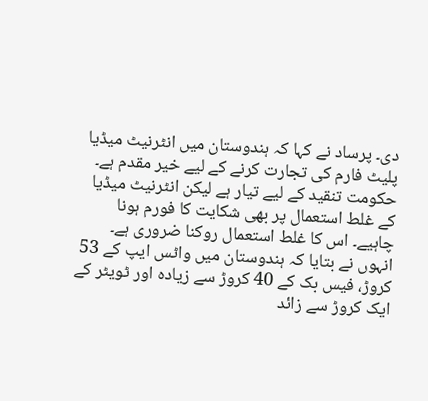دی۔ پرساد نے کہا کہ ہندوستان میں انٹرنیٹ میڈیا پلیٹ فارم کی تجارت کرنے کے لیے خیر مقدم ہے۔ حکومت تنقید کے لیے تیار ہے لیکن انٹرنیٹ میڈیا کے غلط استعمال پر بھی شکایت کا فورم ہونا چاہیے۔ اس کا غلط استعمال روکنا ضروری ہے۔ انہوں نے بتایا کہ ہندوستان میں واٹس ایپ کے 53 کروڑ، فیس بک کے 40 کروڑ سے زیادہ اور ٹویٹر کے ایک کروڑ سے زائد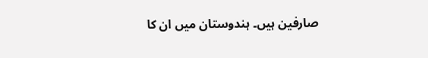صارفین ہیں۔ ہندوستان میں ان کا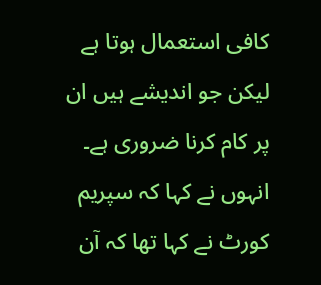کافی استعمال ہوتا ہے لیکن جو اندیشے ہیں ان پر کام کرنا ضروری ہے۔ انہوں نے کہا کہ سپریم کورٹ نے کہا تھا کہ آن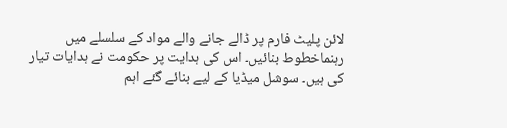لائن پلیٹ فارم پر ڈالے جانے والے مواد کے سلسلے میں رہنماخطوط بنائیں۔ اس کی ہدایت پر حکومت نے ہدایات تیار کی ہیں۔ سوشل میڈیا کے لیے بنائے گئے اہم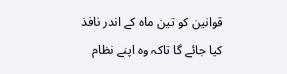قوانین کو تین ماہ کے اندر نافذ کیا جائے گا تاکہ وہ اپنے نظام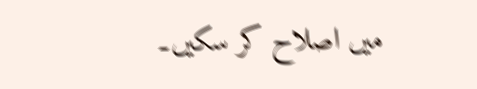میں اصلاح کر سکیں۔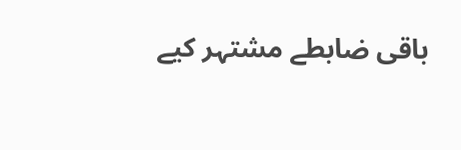باقی ضابطے مشتہر کیے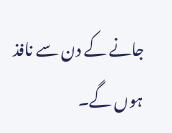جانے کے دن سے نافذ ہوں گے۔